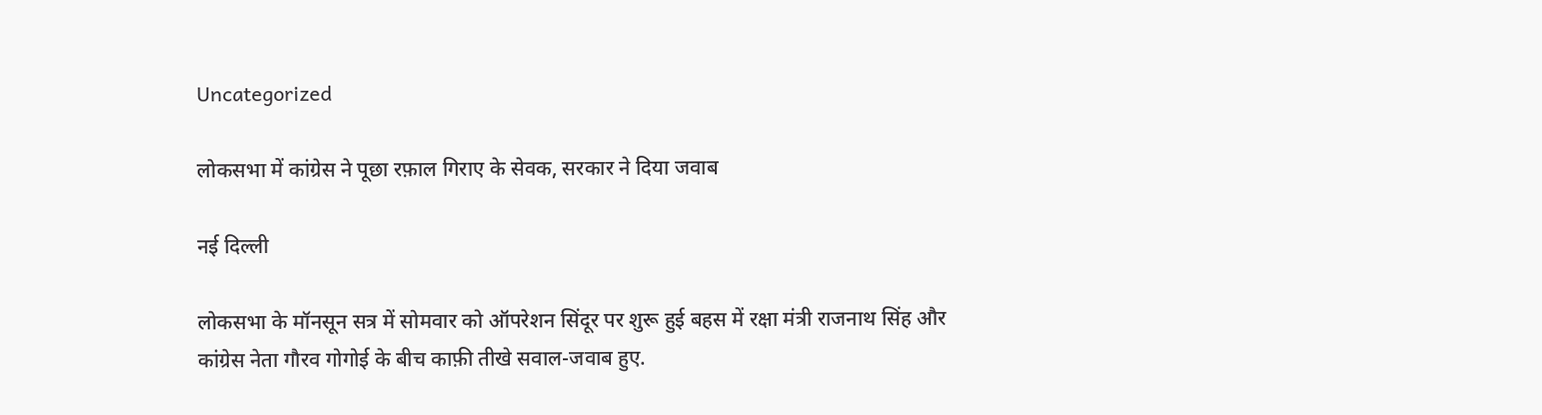Uncategorized

लोकसभा में कांग्रेस ने पूछा रफ़ाल गिराए के सेवक, सरकार ने दिया जवाब

नई दिल्ली

लोकसभा के मॉनसून सत्र में सोमवार को ऑपरेशन सिंदूर पर शुरू हुई बहस में रक्षा मंत्री राजनाथ सिंह और कांग्रेस नेता गौरव गोगोई के बीच काफ़ी तीखे सवाल-जवाब हुए.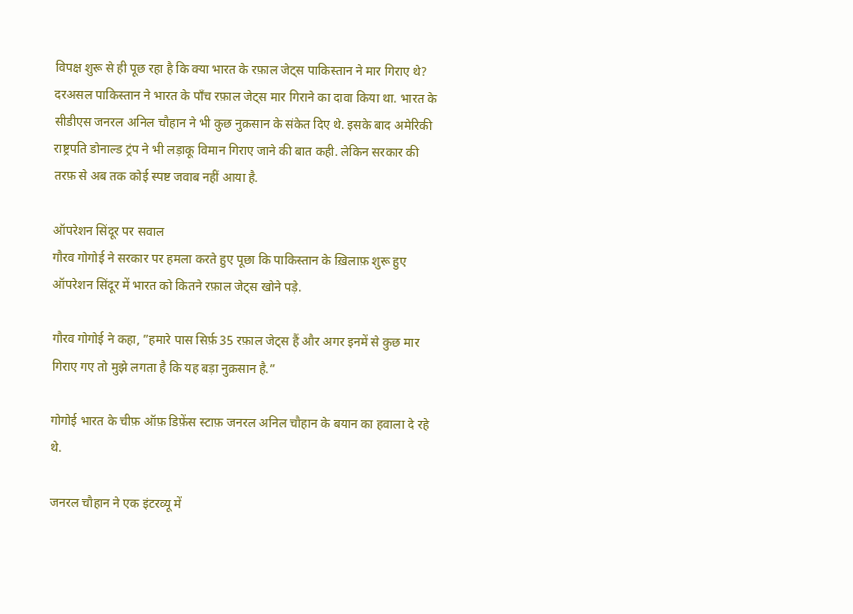विपक्ष शुरू से ही पूछ रहा है कि क्या भारत के रफ़ाल जेट्स पाकिस्तान ने मार गिराए थे? दरअसल पाकिस्तान ने भारत के पाँच रफ़ाल जेट्स मार गिराने का दावा किया था. भारत के सीडीएस जनरल अनिल चौहान ने भी कुछ नुक़सान के संकेत दिए थे. इसके बाद अमेरिकी राष्ट्रपति डोनाल्ड ट्रंप ने भी लड़ाकू विमान गिराए जाने की बात कही. लेकिन सरकार की तरफ़ से अब तक कोई स्पष्ट जवाब नहीं आया है.

ऑपरेशन सिंदूर पर सवाल
गौरव गोगोई ने सरकार पर हमला करते हुए पूछा कि पाकिस्तान के ख़िलाफ़ शुरू हुए ऑपरेशन सिंदूर में भारत को कितने रफ़ाल जेट्स खोने पड़े.

गौरव गोगोई ने कहा, ”हमारे पास सिर्फ़ 35 रफ़ाल जेट्स हैं और अगर इनमें से कुछ मार गिराए गए तो मुझे लगता है कि यह बड़ा नुक़सान है.”

गोगोई भारत के चीफ़ ऑफ़ डिफ़ेंस स्टाफ़ जनरल अनिल चौहान के बयान का हवाला दे रहे थे.

जनरल चौहान ने एक इंटरव्यू में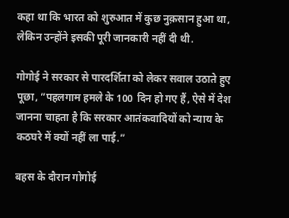कहा था कि भारत को शुरुआत में कुछ नुक़सान हुआ था, लेकिन उन्होंने इसकी पूरी जानकारी नहीं दी थी.

गोगोई ने सरकार से पारदर्शिता को लेकर सवाल उठाते हुए पूछा, ”पहलगाम हमले के 100 दिन हो गए हैं, ऐसे में देश जानना चाहता है कि सरकार आतंकवादियों को न्याय के कठघरे में क्यों नहीं ला पाई.”

बहस के दौरान गोगोई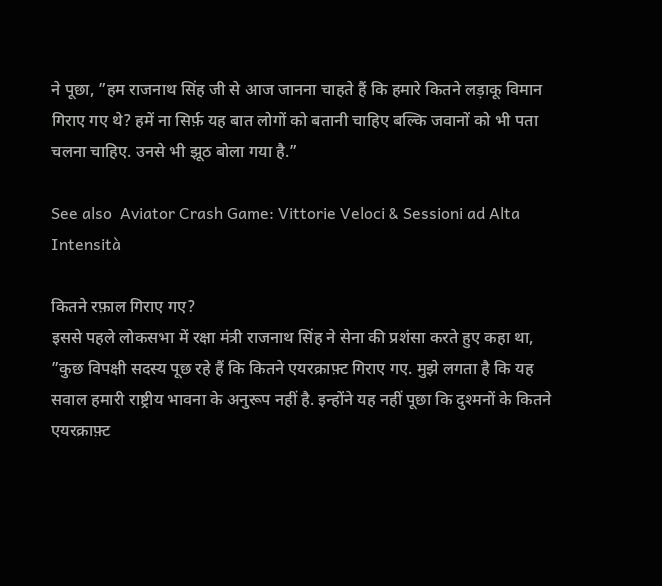ने पूछा, ”हम राजनाथ सिंह जी से आज जानना चाहते हैं कि हमारे कितने लड़ाकू विमान गिराए गए थे? हमें ना सिर्फ़ यह बात लोगों को बतानी चाहिए बल्कि जवानों को भी पता चलना चाहिए. उनसे भी झूठ बोला गया है.”

See also  Aviator Crash Game: Vittorie Veloci & Sessioni ad Alta Intensità

कितने रफ़ाल गिराए गए?
इससे पहले लोकसभा में रक्षा मंत्री राजनाथ सिंह ने सेना की प्रशंसा करते हुए कहा था, ”कुछ विपक्षी सदस्य पूछ रहे हैं कि कितने एयरक्राफ़्ट गिराए गए. मुझे लगता है कि यह सवाल हमारी राष्ट्रीय भावना के अनुरूप नहीं है. इन्होंने यह नहीं पूछा कि दुश्मनों के कितने एयरक्राफ़्ट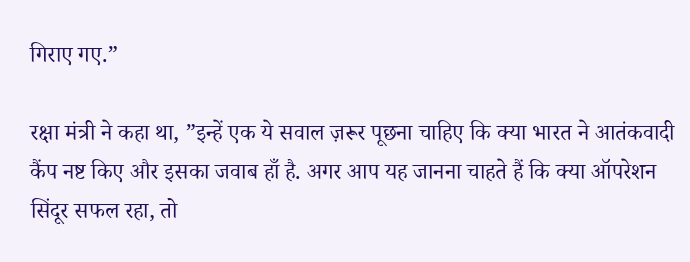गिराए गए.”

रक्षा मंत्री ने कहा था, ”इन्हें एक ये सवाल ज़रूर पूछना चाहिए कि क्या भारत ने आतंकवादी कैंप नष्ट किए और इसका जवाब हाँ है. अगर आप यह जानना चाहते हैं कि क्या ऑपरेशन सिंदूर सफल रहा, तो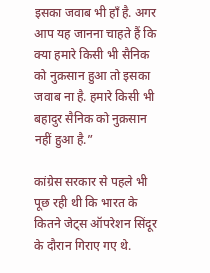इसका जवाब भी हाँ है. अगर आप यह जानना चाहते हैं कि क्या हमारे किसी भी सैनिक को नुक़सान हुआ तो इसका जवाब ना है. हमारे किसी भी बहादुर सैनिक को नुक़सान नहीं हुआ है.”

कांग्रेस सरकार से पहले भी पूछ रही थी कि भारत के कितने जेट्स ऑपरेशन सिंदूर के दौरान गिराए गए थे.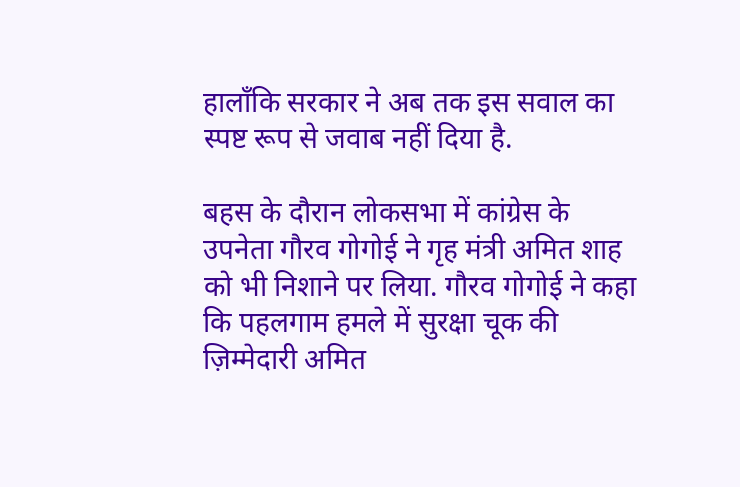हालाँकि सरकार ने अब तक इस सवाल का स्पष्ट रूप से जवाब नहीं दिया है.

बहस के दौरान लोकसभा में कांग्रेस के उपनेता गौरव गोगोई ने गृह मंत्री अमित शाह को भी निशाने पर लिया. गौरव गोगोई ने कहा कि पहलगाम हमले में सुरक्षा चूक की ज़िम्मेदारी अमित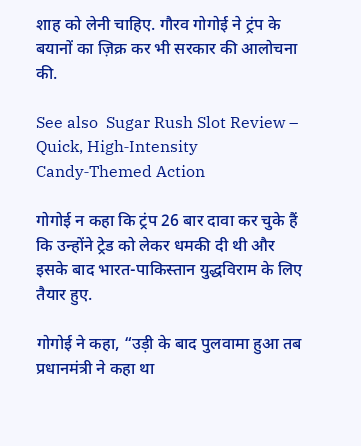शाह को लेनी चाहिए. गौरव गोगोई ने ट्रंप के बयानों का ज़िक्र कर भी सरकार की आलोचना की.

See also  Sugar Rush Slot Review – Quick, High‑Intensity Candy‑Themed Action

गोगोई न कहा कि ट्रंप 26 बार दावा कर चुके हैं कि उन्होंने ट्रेड को लेकर धमकी दी थी और इसके बाद भारत-पाकिस्तान युद्धविराम के लिए तैयार हुए.

गोगोई ने कहा, “उड़ी के बाद पुलवामा हुआ तब प्रधानमंत्री ने कहा था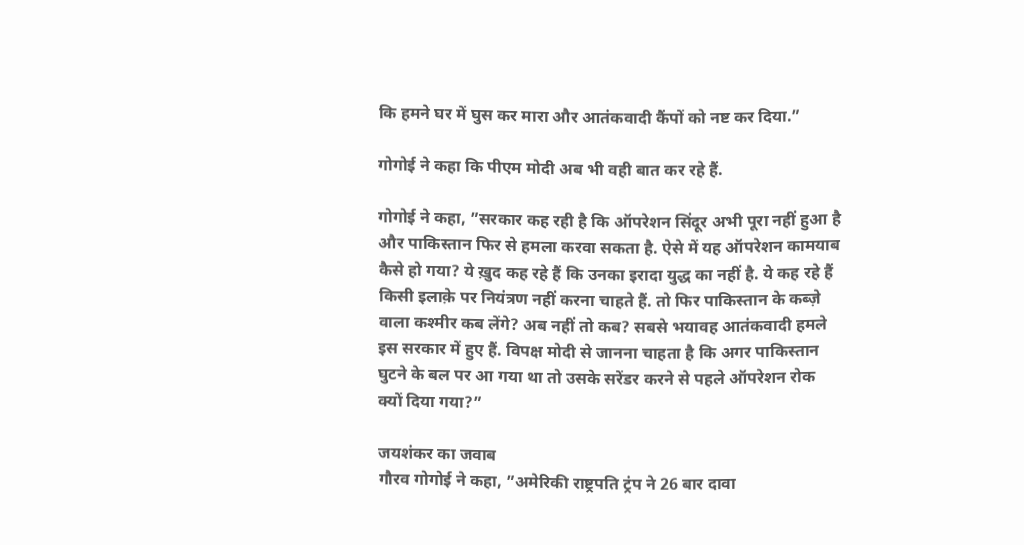कि हमने घर में घुस कर मारा और आतंकवादी कैंपों को नष्ट कर दिया.”

गोगोई ने कहा कि पीएम मोदी अब भी वही बात कर रहे हैं.

गोगोई ने कहा, ”सरकार कह रही है कि ऑपरेशन सिंदूर अभी पूरा नहीं हुआ है और पाकिस्तान फिर से हमला करवा सकता है. ऐसे में यह ऑपरेशन कामयाब कैसे हो गया? ये ख़ुद कह रहे हैं कि उनका इरादा युद्ध का नहीं है. ये कह रहे हैं किसी इलाक़े पर नियंत्रण नहीं करना चाहते हैं. तो फिर पाकिस्तान के कब्ज़े वाला कश्मीर कब लेंगे? अब नहीं तो कब? सबसे भयावह आतंकवादी हमले इस सरकार में हुए हैं. विपक्ष मोदी से जानना चाहता है कि अगर पाकिस्तान घुटने के बल पर आ गया था तो उसके सरेंडर करने से पहले ऑपरेशन रोक क्यों दिया गया?”

जयशंकर का जवाब
गौरव गोगोई ने कहा, ”अमेरिकी राष्ट्रपति ट्रंप ने 26 बार दावा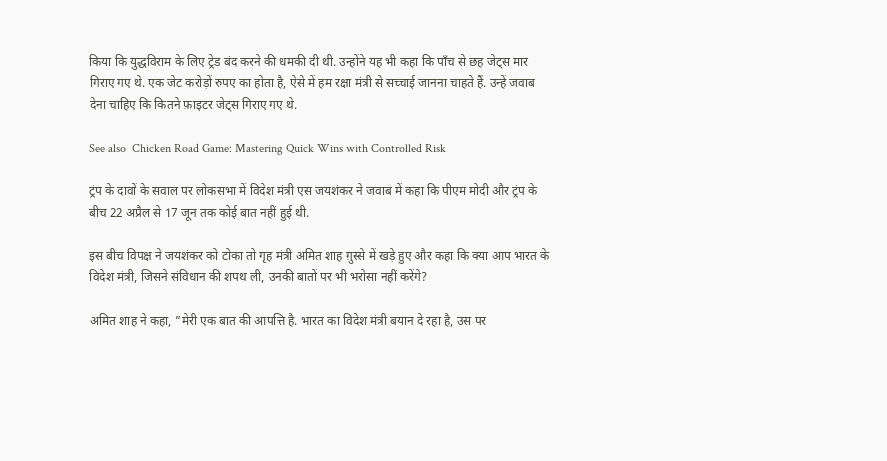किया कि युद्धविराम के लिए ट्रेड बंद करने की धमकी दी थी. उन्होंने यह भी कहा कि पाँच से छह जेट्स मार गिराए गए थे. एक जेट करोड़ों रुपए का होता है, ऐसे में हम रक्षा मंत्री से सच्चाई जानना चाहते हैं. उन्हें जवाब देना चाहिए कि कितने फ़ाइटर जेट्स गिराए गए थे.

See also  Chicken Road Game: Mastering Quick Wins with Controlled Risk

ट्रंप के दावों के सवाल पर लोकसभा में विदेश मंत्री एस जयशंकर ने जवाब में कहा कि पीएम मोदी और ट्रंप के बीच 22 अप्रैल से 17 जून तक कोई बात नहीं हुई थी.

इस बीच विपक्ष ने जयशंकर को टोका तो गृह मंत्री अमित शाह ग़ुस्से में खड़े हुए और कहा कि क्या आप भारत के विदेश मंत्री, जिसने संविधान की शपथ ली, उनकी बातों पर भी भरोसा नहीं करेंगे?

अमित शाह ने कहा, ”मेरी एक बात की आपत्ति है. भारत का विदेश मंत्री बयान दे रहा है, उस पर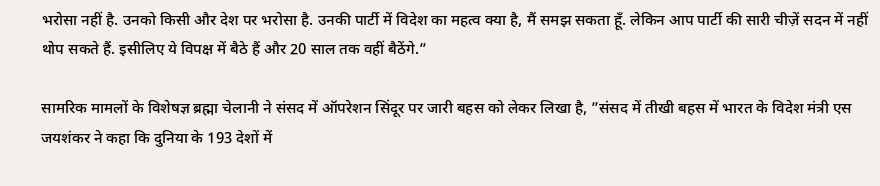भरोसा नहीं है. उनको किसी और देश पर भरोसा है. उनकी पार्टी में विदेश का महत्व क्या है, मैं समझ सकता हूँ. लेकिन आप पार्टी की सारी चीज़ें सदन में नहीं थोप सकते हैं. इसीलिए ये विपक्ष में बैठे हैं और 20 साल तक वहीं बैठेंगे.”

सामरिक मामलों के विशेषज्ञ ब्रह्मा चेलानी ने संसद में ऑपरेशन सिंदूर पर जारी बहस को लेकर लिखा है, ”संसद में तीखी बहस में भारत के विदेश मंत्री एस जयशंकर ने कहा कि दुनिया के 193 देशों में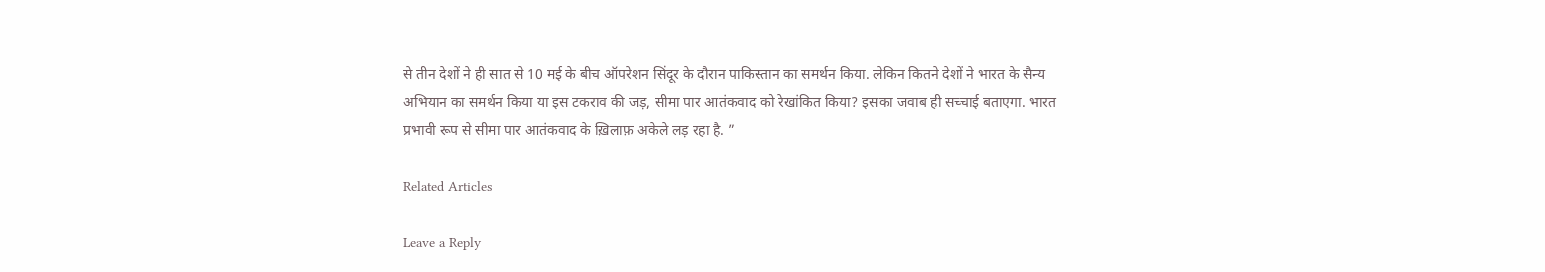से तीन देशों ने ही सात से 10 मई के बीच ऑपरेशन सिंदूर के दौरान पाकिस्तान का समर्थन किया. लेकिन कितने देशों ने भारत के सैन्य अभियान का समर्थन किया या इस टकराव की जड़, सीमा पार आतंकवाद को रेखांकित किया? इसका जवाब ही सच्चाई बताएगा. भारत प्रभावी रूप से सीमा पार आतंकवाद के ख़िलाफ़ अकेले लड़ रहा है. ”

Related Articles

Leave a Reply